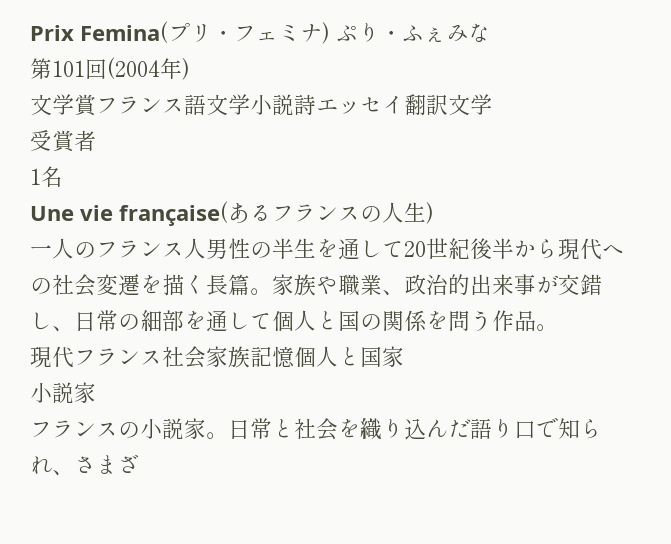Prix Femina(プリ・フェミナ) ぷり・ふぇみな
第101回(2004年)
文学賞フランス語文学小説詩エッセイ翻訳文学
受賞者
1名
Une vie française(あるフランスの人生)
一人のフランス人男性の半生を通して20世紀後半から現代への社会変遷を描く長篇。家族や職業、政治的出来事が交錯し、日常の細部を通して個人と国の関係を問う作品。
現代フランス社会家族記憶個人と国家
小説家
フランスの小説家。日常と社会を織り込んだ語り口で知られ、さまざ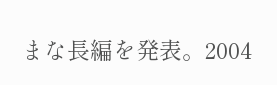まな長編を発表。2004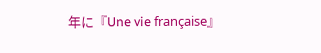年に『Une vie française』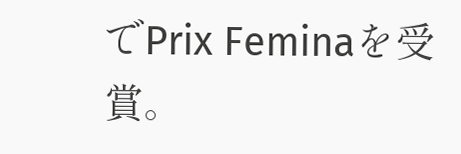でPrix Feminaを受賞。